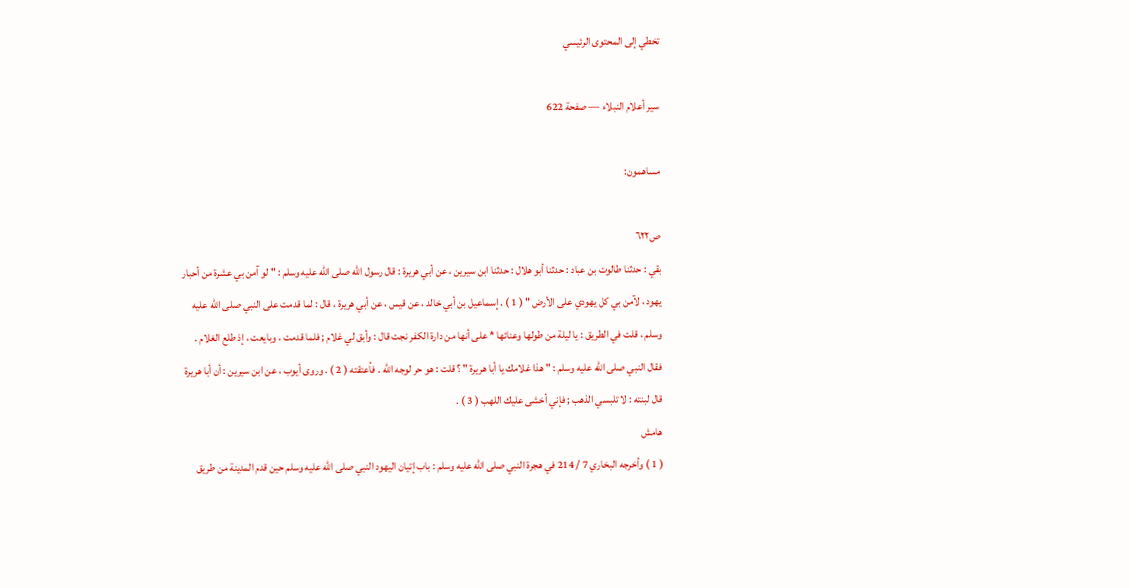تخطي إلى المحتوى الرئيسي

سير أعلام النبلاء — صفحة 622

مساهمون:

ص٦٢٢
بقي : حدثنا طالوت بن عباد : حدثنا أبو هلال : حدثنا ابن سيرين ، عن أبي هريرة : قال رسول الله صلى الله عليه وسلم : " لو آمن بي عشرة من أحبار يهود ، لآمن بي كل يهودي على الأرض " ( 1 ) . إسماعيل بن أبي خالد ، عن قيس ، عن أبي هريرة ، قال : لما قدمت على النبي صلى الله عليه وسلم ، قلت في الطريق : يا ليلة من طولها وعنائها * على أنها من دارة الكفر نجت قال : وأبق لي غلام ; فلما قدمت ، وبايعت ، إذ طلع الغلام . فقال النبي صلى الله عليه وسلم : " هذا غلامك يا أبا هريرة " ؟ قلت : هو حر لوجه الله . فأعتقته ( 2 ) . وروى أيوب ، عن ابن سيرين : أن أبا هريرة قال لبنته : لا تلبسي الذهب ; فإني أخشى عليك اللهب ( 3 ) .
هامش
( 1 ) وأخرجه البخاري 7 / 214 في هجرة النبي صلى الله عليه وسلم : باب إتيان اليهود النبي صلى الله عليه وسلم حين قدم المدينة من طريق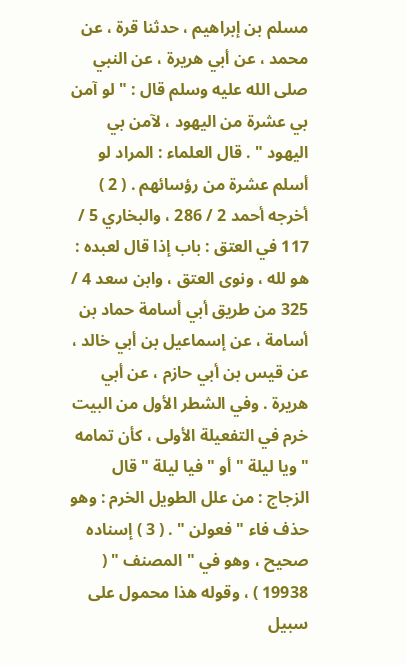مسلم بن إبراهيم ، حدثنا قرة ، عن محمد ، عن أبي هريرة ، عن النبي صلى الله عليه وسلم قال : " لو آمن بي عشرة من اليهود ، لآمن بي اليهود " . قال العلماء : المراد لو أسلم عشرة من رؤسائهم . ( 2 ) أخرجه أحمد 2 / 286 ، والبخاري 5 / 117 في العتق : باب إذا قال لعبده : هو لله ، ونوى العتق ، وابن سعد 4 / 325 من طريق أبي أسامة حماد بن أسامة ، عن إسماعيل بن أبي خالد ، عن قيس بن أبي حازم ، عن أبي هريرة . وفي الشطر الأول من البيت خرم في التفعيلة الأولى ، كأن تمامه " ويا ليلة " أو " فيا ليلة " قال الزجاج : من علل الطويل الخرم : وهو حذف فاء " فعولن " . ( 3 ) إسناده صحيح ، وهو في " المصنف " ( 19938 ) ، وقوله هذا محمول على سبيل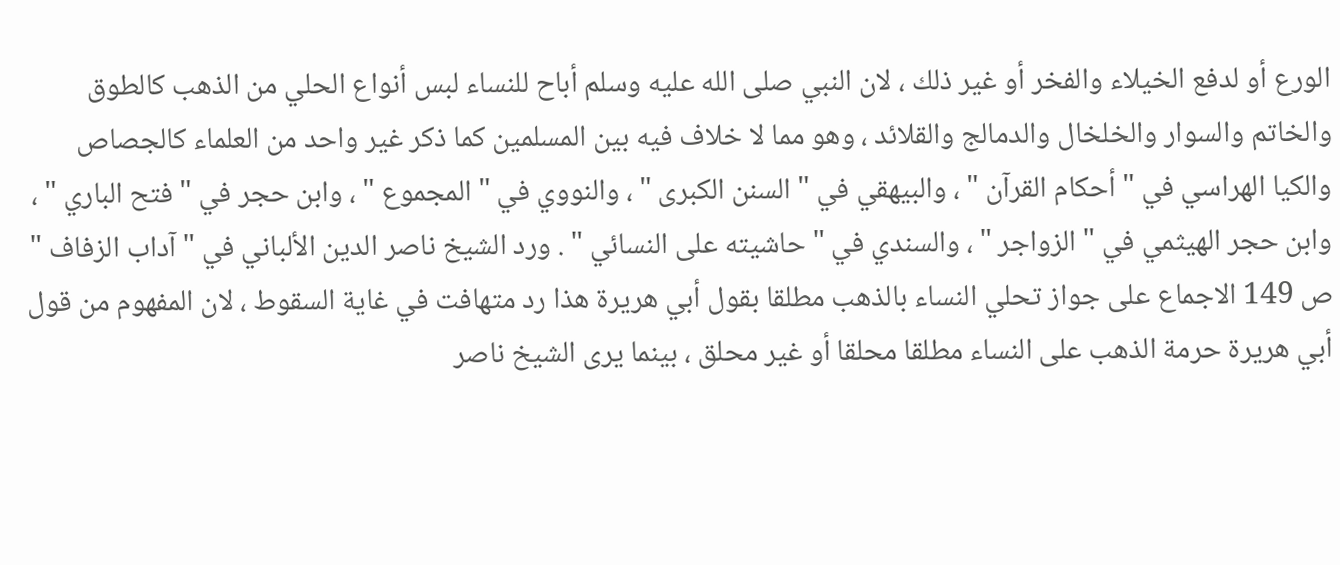الورع أو لدفع الخيلاء والفخر أو غير ذلك ، لان النبي صلى الله عليه وسلم أباح للنساء لبس أنواع الحلي من الذهب كالطوق والخاتم والسوار والخلخال والدمالج والقلائد ، وهو مما لا خلاف فيه بين المسلمين كما ذكر غير واحد من العلماء كالجصاص والكيا الهراسي في " أحكام القرآن " ، والبيهقي في " السنن الكبرى " ، والنووي في " المجموع " ، وابن حجر في " فتح الباري " ، وابن حجر الهيثمي في " الزواجر " ، والسندي في " حاشيته على النسائي " . ورد الشيخ ناصر الدين الألباني في " آداب الزفاف " ص 149 الاجماع على جواز تحلي النساء بالذهب مطلقا بقول أبي هريرة هذا رد متهافت في غاية السقوط ، لان المفهوم من قول أبي هريرة حرمة الذهب على النساء مطلقا محلقا أو غير محلق ، بينما يرى الشيخ ناصر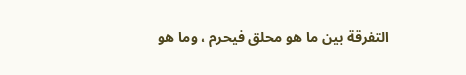التفرقة بين ما هو محلق فيحرم ، وما هو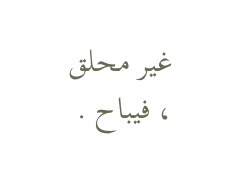غير محلق ، فيباح .